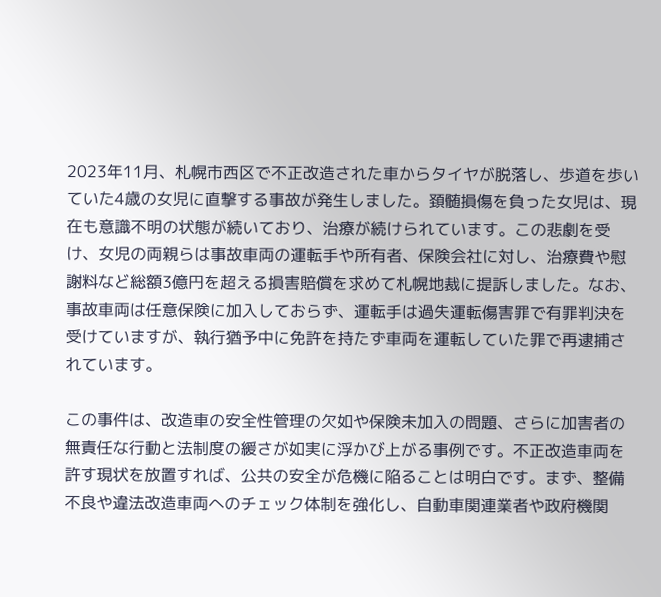2023年11月、札幌市西区で不正改造された車からタイヤが脱落し、歩道を歩いていた4歳の女児に直撃する事故が発生しました。頚髄損傷を負った女児は、現在も意識不明の状態が続いており、治療が続けられています。この悲劇を受け、女児の両親らは事故車両の運転手や所有者、保険会社に対し、治療費や慰謝料など総額3億円を超える損害賠償を求めて札幌地裁に提訴しました。なお、事故車両は任意保険に加入しておらず、運転手は過失運転傷害罪で有罪判決を受けていますが、執行猶予中に免許を持たず車両を運転していた罪で再逮捕されています。

この事件は、改造車の安全性管理の欠如や保険未加入の問題、さらに加害者の無責任な行動と法制度の緩さが如実に浮かび上がる事例です。不正改造車両を許す現状を放置すれば、公共の安全が危機に陥ることは明白です。まず、整備不良や違法改造車両へのチェック体制を強化し、自動車関連業者や政府機関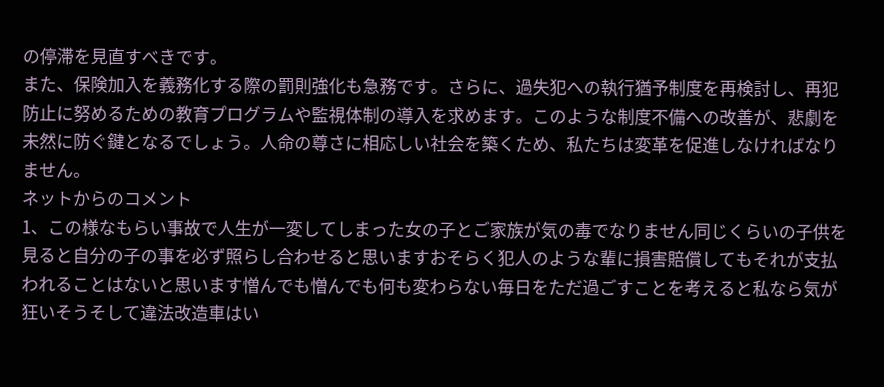の停滞を見直すべきです。
また、保険加入を義務化する際の罰則強化も急務です。さらに、過失犯への執行猶予制度を再検討し、再犯防止に努めるための教育プログラムや監視体制の導入を求めます。このような制度不備への改善が、悲劇を未然に防ぐ鍵となるでしょう。人命の尊さに相応しい社会を築くため、私たちは変革を促進しなければなりません。
ネットからのコメント
1、この様なもらい事故で人生が一変してしまった女の子とご家族が気の毒でなりません同じくらいの子供を見ると自分の子の事を必ず照らし合わせると思いますおそらく犯人のような輩に損害賠償してもそれが支払われることはないと思います憎んでも憎んでも何も変わらない毎日をただ過ごすことを考えると私なら気が狂いそうそして違法改造車はい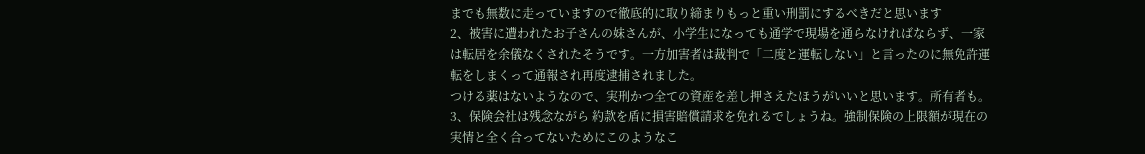までも無数に走っていますので徹底的に取り締まりもっと重い刑罰にするべきだと思います
2、被害に遭われたお子さんの妹さんが、小学生になっても通学で現場を通らなければならず、一家は転居を余儀なくされたそうです。一方加害者は裁判で「二度と運転しない」と言ったのに無免許運転をしまくって通報され再度逮捕されました。
つける薬はないようなので、実刑かつ全ての資産を差し押さえたほうがいいと思います。所有者も。
3、保険会社は残念ながら 約款を盾に損害賠償請求を免れるでしょうね。強制保険の上限額が現在の実情と全く合ってないためにこのようなこ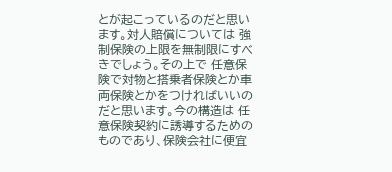とが起こっているのだと思います。対人賠償については 強制保険の上限を無制限にすべきでしょう。その上で 任意保険で対物と搭乗者保険とか車両保険とかをつければいいのだと思います。今の構造は 任意保険契約に誘導するためのものであり、保険会社に便宜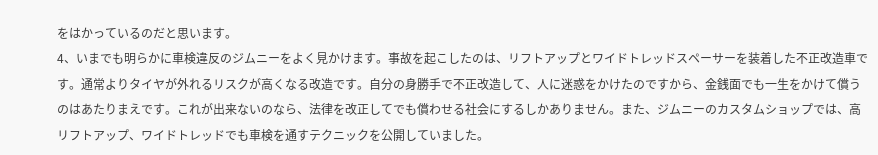をはかっているのだと思います。
4、いまでも明らかに車検違反のジムニーをよく見かけます。事故を起こしたのは、リフトアップとワイドトレッドスペーサーを装着した不正改造車です。通常よりタイヤが外れるリスクが高くなる改造です。自分の身勝手で不正改造して、人に迷惑をかけたのですから、金銭面でも一生をかけて償うのはあたりまえです。これが出来ないのなら、法律を改正してでも償わせる社会にするしかありません。また、ジムニーのカスタムショップでは、高リフトアップ、ワイドトレッドでも車検を通すテクニックを公開していました。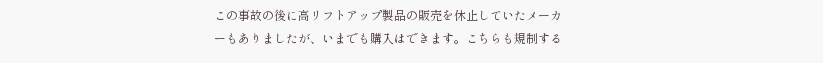この事故の後に高リフトアップ製品の販売を休止していたメーカーもありましたが、いまでも購入はできます。こちらも規制する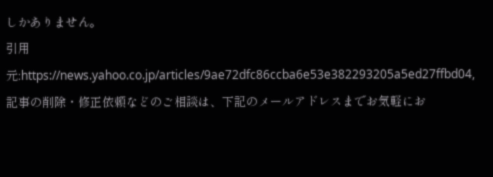しかありません。
引用元:https://news.yahoo.co.jp/articles/9ae72dfc86ccba6e53e382293205a5ed27ffbd04,記事の削除・修正依頼などのご相談は、下記のメールアドレスまでお気軽にお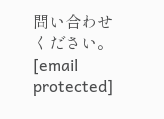問い合わせください。[email protected]